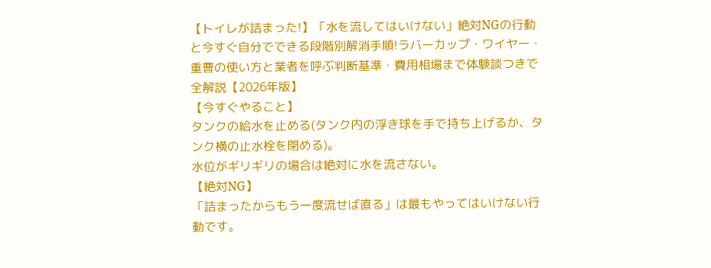【トイレが詰まった!】「水を流してはいけない」絶対NGの行動と今すぐ自分でできる段階別解消手順!ラバーカップ・ワイヤー・重曹の使い方と業者を呼ぶ判断基準・費用相場まで体験談つきで全解説【2026年版】
【今すぐやること】
タンクの給水を止める(タンク内の浮き球を手で持ち上げるか、タンク横の止水栓を閉める)。
水位がギリギリの場合は絶対に水を流さない。
【絶対NG】
「詰まったからもう一度流せば直る」は最もやってはいけない行動です。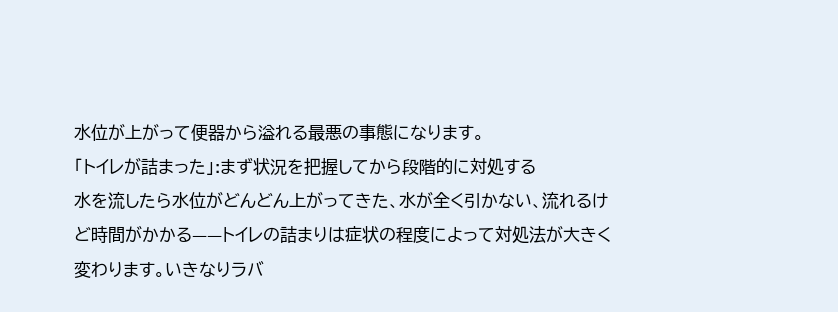水位が上がって便器から溢れる最悪の事態になります。
「トイレが詰まった」:まず状況を把握してから段階的に対処する
水を流したら水位がどんどん上がってきた、水が全く引かない、流れるけど時間がかかる——トイレの詰まりは症状の程度によって対処法が大きく変わります。いきなりラバ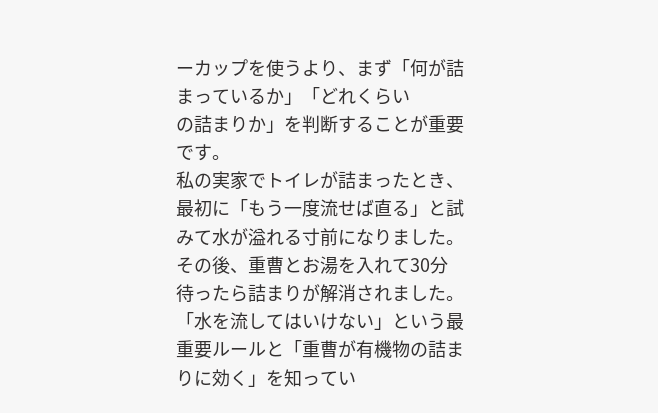ーカップを使うより、まず「何が詰まっているか」「どれくらい
の詰まりか」を判断することが重要です。
私の実家でトイレが詰まったとき、最初に「もう一度流せば直る」と試みて水が溢れる寸前になりました。
その後、重曹とお湯を入れて30分待ったら詰まりが解消されました。
「水を流してはいけない」という最重要ルールと「重曹が有機物の詰まりに効く」を知ってい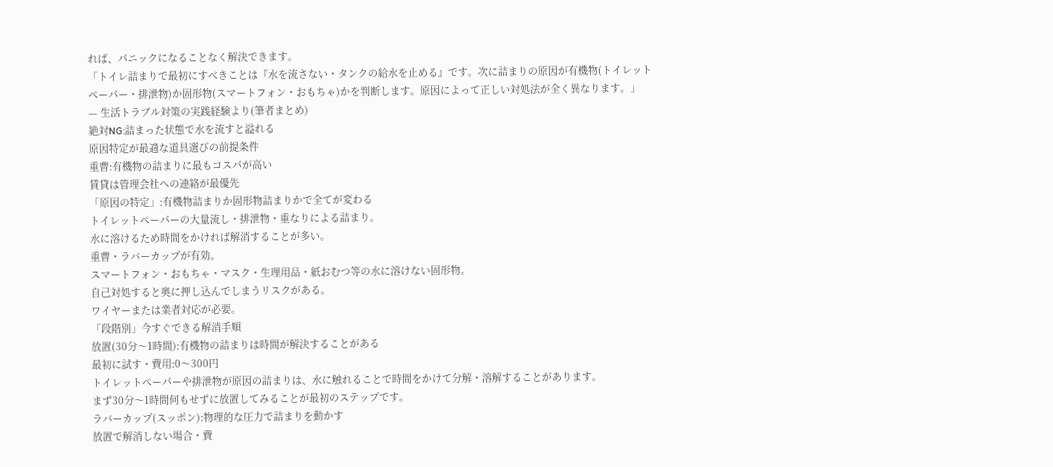れば、パニックになることなく解決できます。
「トイレ詰まりで最初にすべきことは『水を流さない・タンクの給水を止める』です。次に詰まりの原因が有機物(トイレットペーパー・排泄物)か固形物(スマートフォン・おもちゃ)かを判断します。原因によって正しい対処法が全く異なります。」
— 生活トラブル対策の実践経験より(筆者まとめ)
絶対NG:詰まった状態で水を流すと溢れる
原因特定が最適な道具選びの前提条件
重曹:有機物の詰まりに最もコスパが高い
賃貸は管理会社への連絡が最優先
「原因の特定」:有機物詰まりか固形物詰まりかで全てが変わる
トイレットペーパーの大量流し・排泄物・重なりによる詰まり。
水に溶けるため時間をかければ解消することが多い。
重曹・ラバーカップが有効。
スマートフォン・おもちゃ・マスク・生理用品・紙おむつ等の水に溶けない固形物。
自己対処すると奥に押し込んでしまうリスクがある。
ワイヤーまたは業者対応が必要。
「段階別」今すぐできる解消手順
放置(30分〜1時間):有機物の詰まりは時間が解決することがある
最初に試す・費用:0〜300円
トイレットペーパーや排泄物が原因の詰まりは、水に触れることで時間をかけて分解・溶解することがあります。
まず30分〜1時間何もせずに放置してみることが最初のステップです。
ラバーカップ(スッポン):物理的な圧力で詰まりを動かす
放置で解消しない場合・費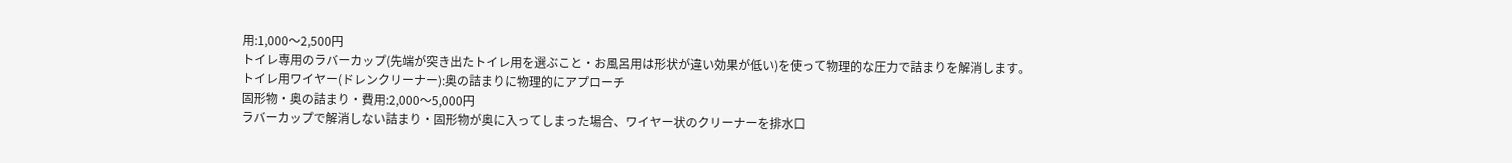用:1,000〜2,500円
トイレ専用のラバーカップ(先端が突き出たトイレ用を選ぶこと・お風呂用は形状が違い効果が低い)を使って物理的な圧力で詰まりを解消します。
トイレ用ワイヤー(ドレンクリーナー):奥の詰まりに物理的にアプローチ
固形物・奥の詰まり・費用:2,000〜5,000円
ラバーカップで解消しない詰まり・固形物が奥に入ってしまった場合、ワイヤー状のクリーナーを排水口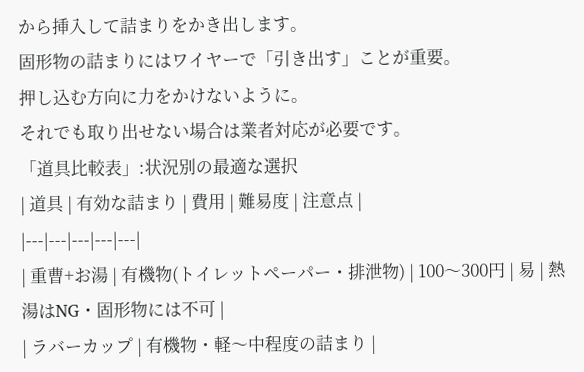から挿入して詰まりをかき出します。
固形物の詰まりにはワイヤーで「引き出す」ことが重要。
押し込む方向に力をかけないように。
それでも取り出せない場合は業者対応が必要です。
「道具比較表」:状況別の最適な選択
| 道具 | 有効な詰まり | 費用 | 難易度 | 注意点 |
|---|---|---|---|---|
| 重曹+お湯 | 有機物(トイレットペーパー・排泄物) | 100〜300円 | 易 | 熱湯はNG・固形物には不可 |
| ラバーカップ | 有機物・軽〜中程度の詰まり |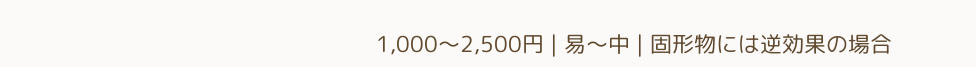1,000〜2,500円 | 易〜中 | 固形物には逆効果の場合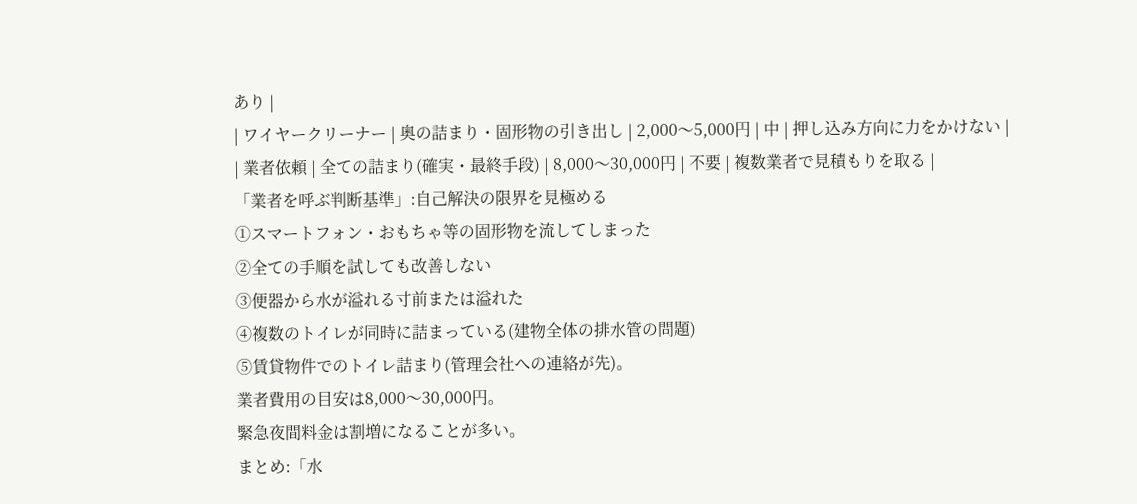あり |
| ワイヤークリーナー | 奥の詰まり・固形物の引き出し | 2,000〜5,000円 | 中 | 押し込み方向に力をかけない |
| 業者依頼 | 全ての詰まり(確実・最終手段) | 8,000〜30,000円 | 不要 | 複数業者で見積もりを取る |
「業者を呼ぶ判断基準」:自己解決の限界を見極める
①スマートフォン・おもちゃ等の固形物を流してしまった
②全ての手順を試しても改善しない
③便器から水が溢れる寸前または溢れた
④複数のトイレが同時に詰まっている(建物全体の排水管の問題)
⑤賃貸物件でのトイレ詰まり(管理会社への連絡が先)。
業者費用の目安は8,000〜30,000円。
緊急夜間料金は割増になることが多い。
まとめ:「水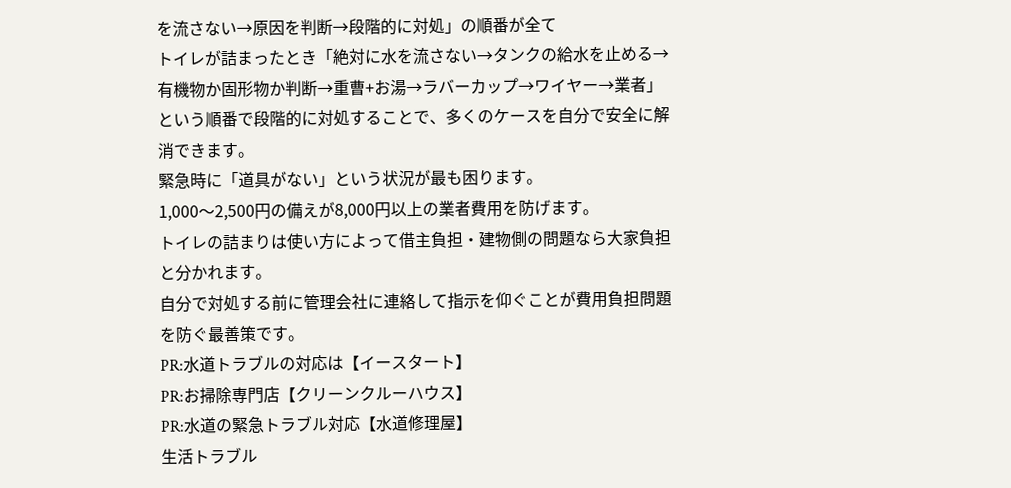を流さない→原因を判断→段階的に対処」の順番が全て
トイレが詰まったとき「絶対に水を流さない→タンクの給水を止める→有機物か固形物か判断→重曹+お湯→ラバーカップ→ワイヤー→業者」という順番で段階的に対処することで、多くのケースを自分で安全に解消できます。
緊急時に「道具がない」という状況が最も困ります。
1,000〜2,500円の備えが8,000円以上の業者費用を防げます。
トイレの詰まりは使い方によって借主負担・建物側の問題なら大家負担と分かれます。
自分で対処する前に管理会社に連絡して指示を仰ぐことが費用負担問題を防ぐ最善策です。
PR:水道トラブルの対応は【イースタート】
PR:お掃除専門店【クリーンクルーハウス】
PR:水道の緊急トラブル対応【水道修理屋】
生活トラブル